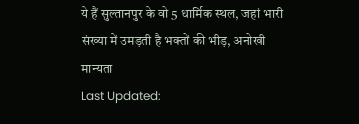ये हैं सुल्तानपुर के वो 5 धार्मिक स्थल, जहां भारी संख्या में उमड़ती है भक्तों की भीड़, अनोखी मान्यता
Last Updated: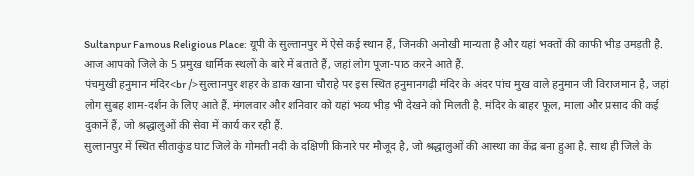Sultanpur Famous Religious Place: यूपी के सुल्तानपुर में ऐसे कई स्थान हैं, जिनकी अनोखी मान्यता है और यहां भक्तों की काफी भीड़ उमड़ती है. आज आपको जिले के 5 प्रमुख धार्मिक स्थलों के बारे में बताते हैं, जहां लोग पूजा-पाठ करने आते हैं.
पंचमुखी हनुमान मंदिर<br />सुल्तानपुर शहर के डाक खाना चौराहे पर इस स्थित हनुमानगढ़ी मंदिर के अंदर पांच मुख वाले हनुमान जी विराजमान है, जहां लोग सुबह शाम-दर्शन के लिए आते हैं. मंगलवार और शनिवार को यहां भव्य भीड़ भी देखने को मिलती है. मंदिर के बाहर फूल, माला और प्रसाद की कई दुकानें हैं, जो श्रद्धालुओं की सेवा में कार्य कर रही हैं.
सुल्तानपुर में स्थित सीताकुंड घाट जिले के गोमती नदी के दक्षिणी किनारे पर मौजूद है, जो श्रद्धालुओं की आस्था का केंद्र बना हुआ है. साथ ही जिले के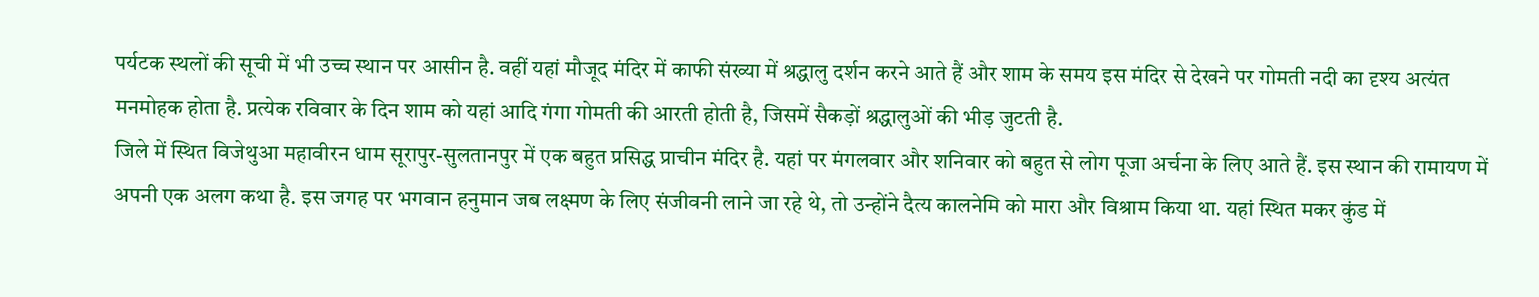पर्यटक स्थलों की सूची में भी उच्च स्थान पर आसीन है. वहीं यहां मौजूद मंदिर में काफी संख्या में श्रद्धालु दर्शन करने आते हैं और शाम के समय इस मंदिर से देखने पर गोमती नदी का दृश्य अत्यंत मनमोहक होता है. प्रत्येक रविवार के दिन शाम को यहां आदि गंगा गोमती की आरती होती है, जिसमें सैकड़ों श्रद्धालुओं की भीड़ जुटती है.
जिले में स्थित विजेथुआ महावीरन धाम सूरापुर-सुलतानपुर में एक बहुत प्रसिद्ध प्राचीन मंदिर है. यहां पर मंगलवार और शनिवार को बहुत से लोग पूजा अर्चना के लिए आते हैं. इस स्थान की रामायण में अपनी एक अलग कथा है. इस जगह पर भगवान हनुमान जब लक्ष्मण के लिए संजीवनी लाने जा रहे थे, तो उन्होंने दैत्य कालनेमि को मारा और विश्राम किया था. यहां स्थित मकर कुंड में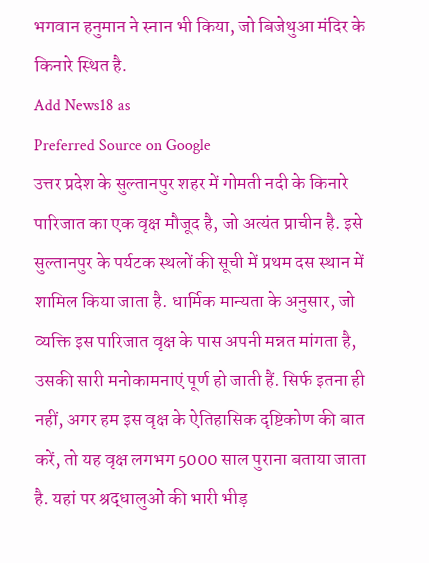भगवान हनुमान ने स्नान भी किया, जो बिजेथुआ मंदिर के किनारे स्थित है.
Add News18 as
Preferred Source on Google
उत्तर प्रदेश के सुल्तानपुर शहर में गोमती नदी के किनारे पारिजात का एक वृक्ष मौजूद है, जो अत्यंत प्राचीन है. इसे सुल्तानपुर के पर्यटक स्थलों की सूची में प्रथम दस स्थान में शामिल किया जाता है. धार्मिक मान्यता के अनुसार, जो व्यक्ति इस पारिजात वृक्ष के पास अपनी मन्नत मांगता है, उसकी सारी मनोकामनाएं पूर्ण हो जाती हैं. सिर्फ इतना ही नहीं, अगर हम इस वृक्ष के ऐतिहासिक दृष्टिकोण की बात करें, तो यह वृक्ष लगभग 5000 साल पुराना बताया जाता है. यहां पर श्रद्धालुओं की भारी भीड़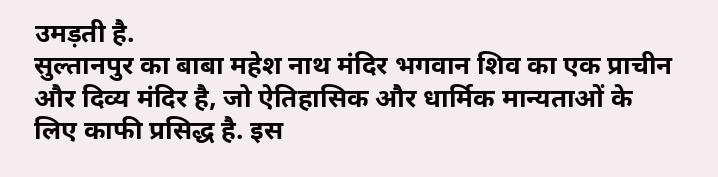उमड़ती है.
सुल्तानपुर का बाबा महेश नाथ मंदिर भगवान शिव का एक प्राचीन और दिव्य मंदिर है, जो ऐतिहासिक और धार्मिक मान्यताओं के लिए काफी प्रसिद्ध है. इस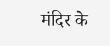मंदिर के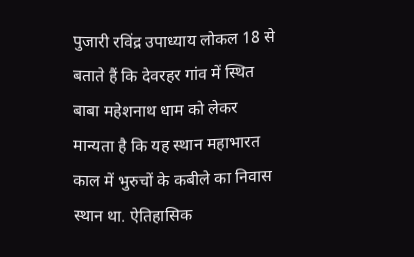पुजारी रविंद्र उपाध्याय लोकल 18 से बताते हैं कि देवरहर गांव में स्थित बाबा महेशनाथ धाम को लेकर मान्यता है कि यह स्थान महाभारत काल में भुरुचों के कबीले का निवास स्थान था. ऐतिहासिक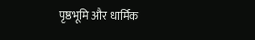पृष्ठभूमि और धार्मिक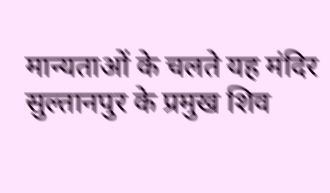मान्यताओं के चलते यह मंदिर सुल्तानपुर के प्रमुख शिव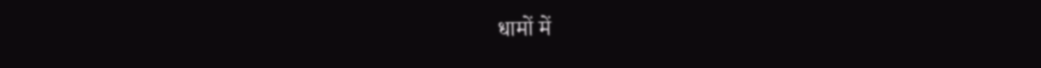धामों में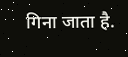गिना जाता है.